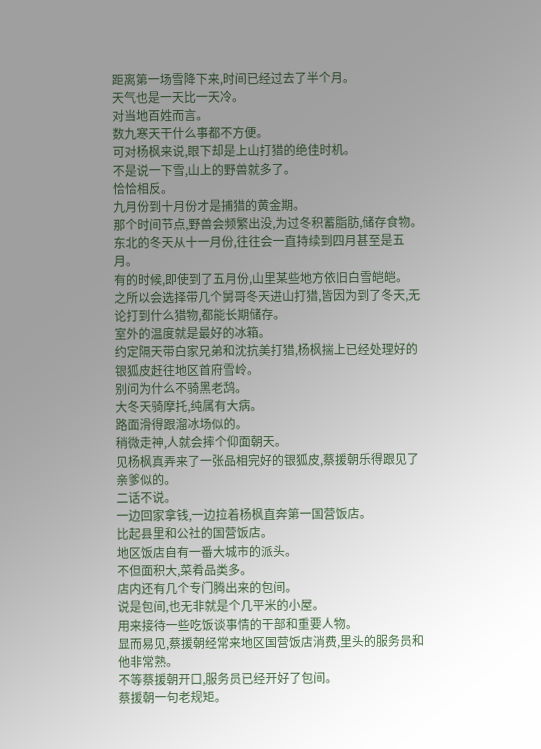距离第一场雪降下来,时间已经过去了半个月。
天气也是一天比一天冷。
对当地百姓而言。
数九寒天干什么事都不方便。
可对杨枫来说,眼下却是上山打猎的绝佳时机。
不是说一下雪,山上的野兽就多了。
恰恰相反。
九月份到十月份才是捕猎的黄金期。
那个时间节点,野兽会频繁出没,为过冬积蓄脂肪,储存食物。
东北的冬天从十一月份,往往会一直持续到四月甚至是五月。
有的时候,即使到了五月份,山里某些地方依旧白雪皑皑。
之所以会选择带几个舅哥冬天进山打猎,皆因为到了冬天,无论打到什么猎物,都能长期储存。
室外的温度就是最好的冰箱。
约定隔天带白家兄弟和沈抗美打猎,杨枫揣上已经处理好的银狐皮赶往地区首府雪岭。
别问为什么不骑黑老鸹。
大冬天骑摩托,纯属有大病。
路面滑得跟溜冰场似的。
稍微走神,人就会摔个仰面朝天。
见杨枫真弄来了一张品相完好的银狐皮,蔡援朝乐得跟见了亲爹似的。
二话不说。
一边回家拿钱,一边拉着杨枫直奔第一国营饭店。
比起县里和公社的国营饭店。
地区饭店自有一番大城市的派头。
不但面积大,菜肴品类多。
店内还有几个专门腾出来的包间。
说是包间,也无非就是个几平米的小屋。
用来接待一些吃饭谈事情的干部和重要人物。
显而易见,蔡援朝经常来地区国营饭店消费,里头的服务员和他非常熟。
不等蔡援朝开口,服务员已经开好了包间。
蔡援朝一句老规矩。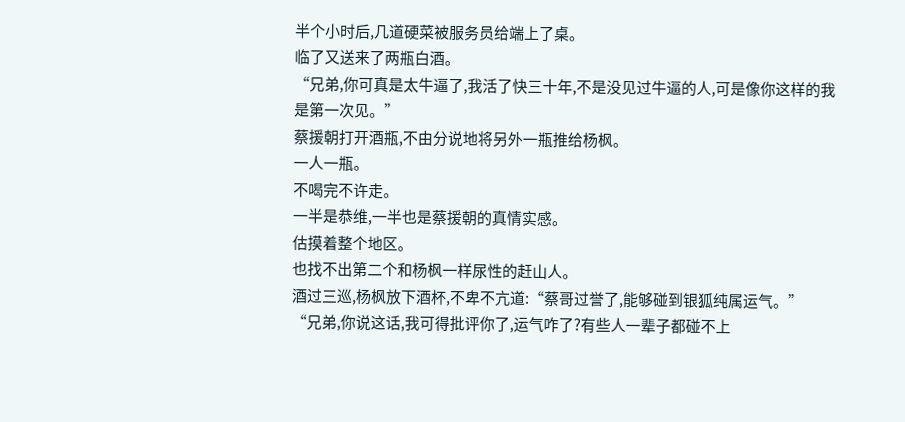半个小时后,几道硬菜被服务员给端上了桌。
临了又送来了两瓶白酒。
“兄弟,你可真是太牛逼了,我活了快三十年,不是没见过牛逼的人,可是像你这样的我是第一次见。”
蔡援朝打开酒瓶,不由分说地将另外一瓶推给杨枫。
一人一瓶。
不喝完不许走。
一半是恭维,一半也是蔡援朝的真情实感。
估摸着整个地区。
也找不出第二个和杨枫一样尿性的赶山人。
酒过三巡,杨枫放下酒杯,不卑不亢道:“蔡哥过誉了,能够碰到银狐纯属运气。”
“兄弟,你说这话,我可得批评你了,运气咋了?有些人一辈子都碰不上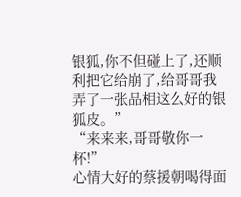银狐,你不但碰上了,还顺利把它给崩了,给哥哥我弄了一张品相这么好的银狐皮。”
“来来来,哥哥敬你一杯!”
心情大好的蔡援朝喝得面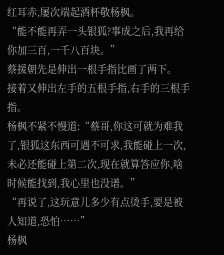红耳赤,屡次端起酒杯敬杨枫。
“能不能再弄一头银狐?事成之后,我再给你加三百,一千八百块。”
蔡援朝先是伸出一根手指比画了两下。
接着又伸出左手的五根手指,右手的三根手指。
杨枫不紧不慢道:“蔡哥,你这可就为难我了,银狐这东西可遇不可求,我能碰上一次,未必还能碰上第二次,现在就算答应你,啥时候能找到,我心里也没谱。”
“再说了,这玩意儿多少有点烫手,要是被人知道,恐怕……”
杨枫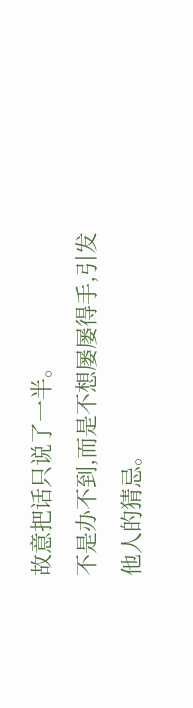故意把话只说了一半。
不是办不到,而是不想屡屡得手,引发他人的猜忌。